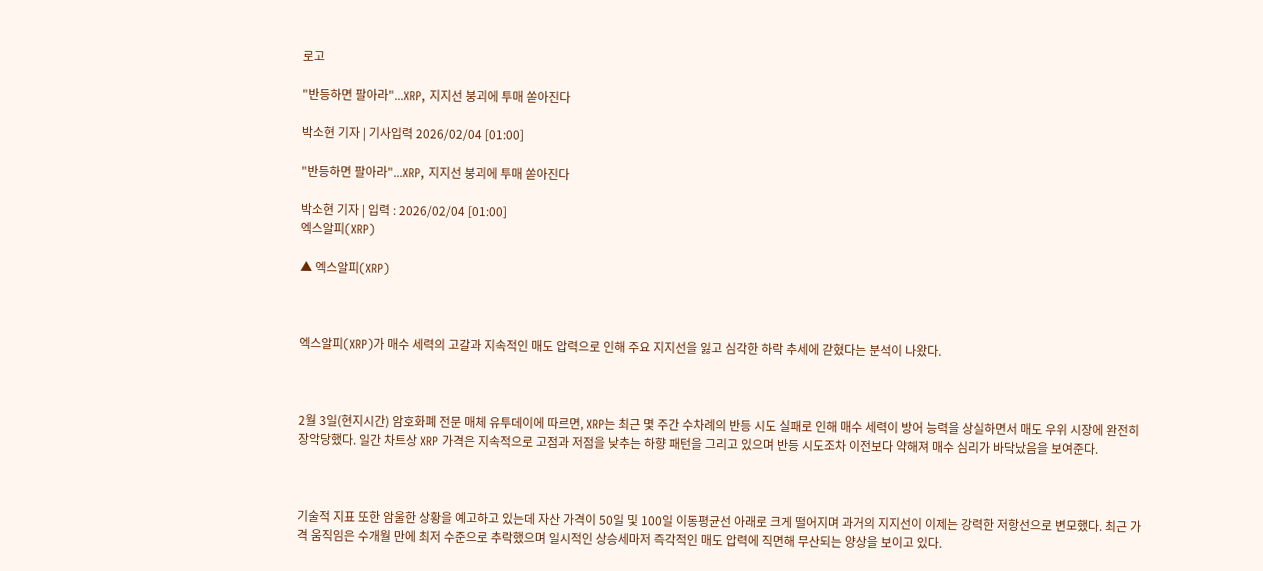로고

"반등하면 팔아라"...XRP, 지지선 붕괴에 투매 쏟아진다

박소현 기자 | 기사입력 2026/02/04 [01:00]

"반등하면 팔아라"...XRP, 지지선 붕괴에 투매 쏟아진다

박소현 기자 | 입력 : 2026/02/04 [01:00]
엑스알피(XRP)

▲ 엑스알피(XRP)



엑스알피(XRP)가 매수 세력의 고갈과 지속적인 매도 압력으로 인해 주요 지지선을 잃고 심각한 하락 추세에 갇혔다는 분석이 나왔다.



2월 3일(현지시간) 암호화폐 전문 매체 유투데이에 따르면, XRP는 최근 몇 주간 수차례의 반등 시도 실패로 인해 매수 세력이 방어 능력을 상실하면서 매도 우위 시장에 완전히 장악당했다. 일간 차트상 XRP 가격은 지속적으로 고점과 저점을 낮추는 하향 패턴을 그리고 있으며 반등 시도조차 이전보다 약해져 매수 심리가 바닥났음을 보여준다.



기술적 지표 또한 암울한 상황을 예고하고 있는데 자산 가격이 50일 및 100일 이동평균선 아래로 크게 떨어지며 과거의 지지선이 이제는 강력한 저항선으로 변모했다. 최근 가격 움직임은 수개월 만에 최저 수준으로 추락했으며 일시적인 상승세마저 즉각적인 매도 압력에 직면해 무산되는 양상을 보이고 있다.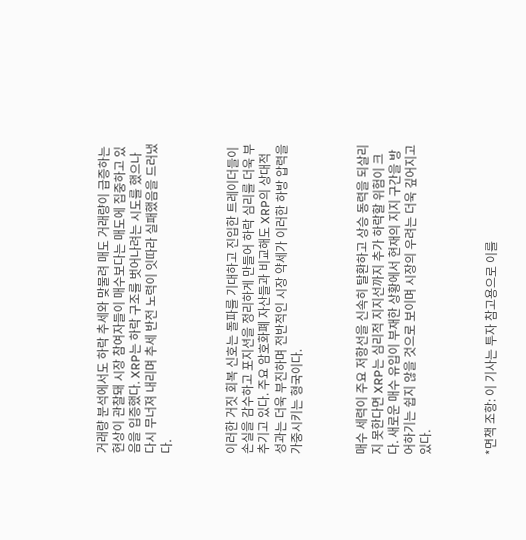거래량 분석에서도 하락 추세와 맞물려 매도 거래량이 급증하는 현상이 관찰돼 시장 참여자들이 매수보다는 매도에 집중하고 있음을 입증했다. XRP는 하락 구조를 벗어나려는 시도를 했으나 다시 무너져 내리며 추세 반전 노력이 잇따라 실패했음을 드러냈다.



이러한 거짓 회복 신호는 돌파를 기대하고 진입한 트레이더들이 손실을 감수하고 포지션을 정리하게 만들어 하락 심리를 더욱 부추기고 있다. 주요 암호화폐 자산들과 비교해도 XRP의 상대적 성과는 더욱 부진하며 전반적인 시장 약세가 이러한 하방 압력을 가중시키는 형국이다.



매수 세력이 주요 저항선을 신속히 탈환하고 상승 동력을 되살리지 못한다면 XRP는 심리적 지지선까지 추가 하락할 위험이 크다. 새로운 매수 유입이 부재한 상황에서 현재의 지지 구간을 방어하기는 쉽지 않을 것으로 보이며 시장의 우려는 더욱 깊어지고 있다.



*면책 조항: 이 기사는 투자 참고용으로 이를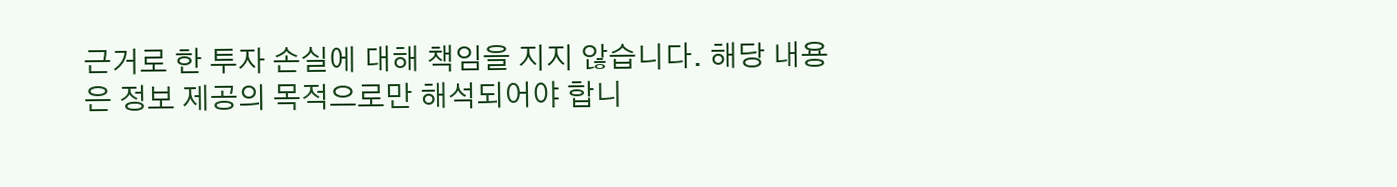근거로 한 투자 손실에 대해 책임을 지지 않습니다. 해당 내용은 정보 제공의 목적으로만 해석되어야 합니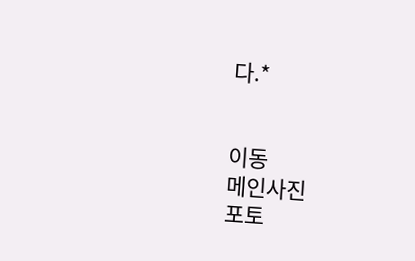다.*


이동
메인사진
포토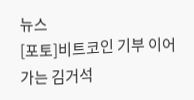뉴스
[포토]비트코인 기부 이어가는 김거석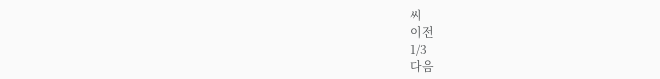씨
이전
1/3
다음